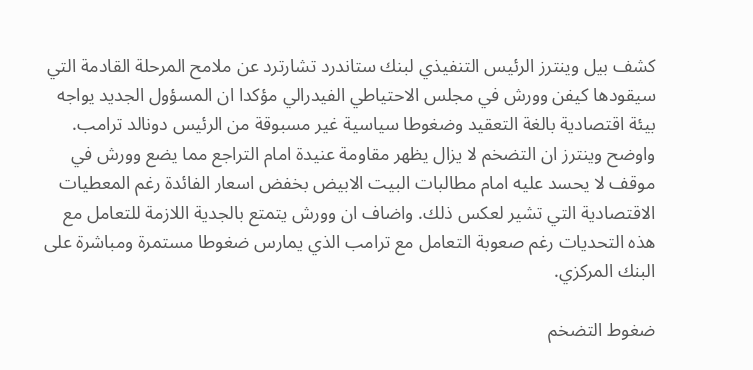كشف بيل وينترز الرئيس التنفيذي لبنك ستاندرد تشارترد عن ملامح المرحلة القادمة التي سيقودها كيفن وورش في مجلس الاحتياطي الفيدرالي مؤكدا ان المسؤول الجديد يواجه بيئة اقتصادية بالغة التعقيد وضغوطا سياسية غير مسبوقة من الرئيس دونالد ترامب. واوضح وينترز ان التضخم لا يزال يظهر مقاومة عنيدة امام التراجع مما يضع وورش في موقف لا يحسد عليه امام مطالبات البيت الابيض بخفض اسعار الفائدة رغم المعطيات الاقتصادية التي تشير لعكس ذلك. واضاف ان وورش يتمتع بالجدية اللازمة للتعامل مع هذه التحديات رغم صعوبة التعامل مع ترامب الذي يمارس ضغوطا مستمرة ومباشرة على البنك المركزي.

ضغوط التضخم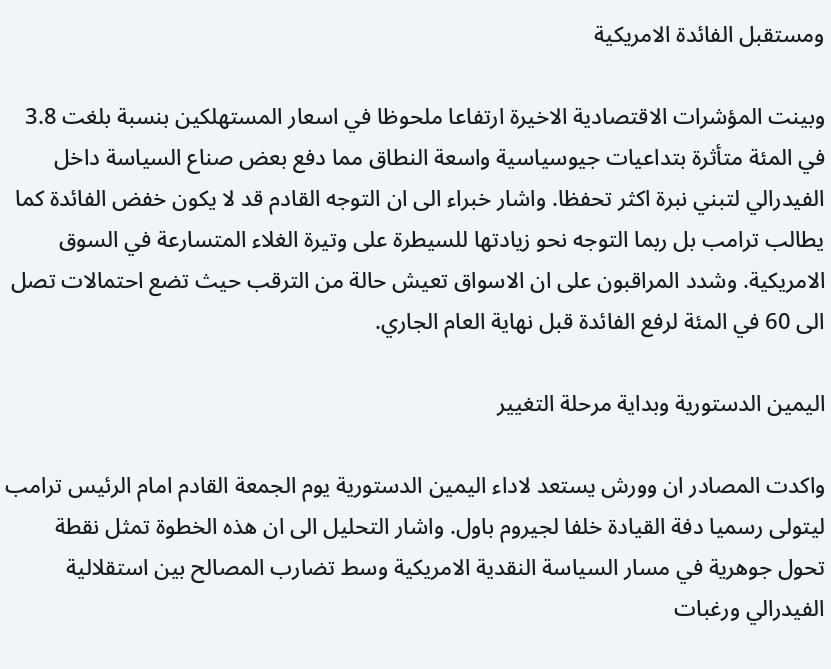ومستقبل الفائدة الامريكية

وبينت المؤشرات الاقتصادية الاخيرة ارتفاعا ملحوظا في اسعار المستهلكين بنسبة بلغت 3.8 في المئة متأثرة بتداعيات جيوسياسية واسعة النطاق مما دفع بعض صناع السياسة داخل الفيدرالي لتبني نبرة اكثر تحفظا. واشار خبراء الى ان التوجه القادم قد لا يكون خفض الفائدة كما يطالب ترامب بل ربما التوجه نحو زيادتها للسيطرة على وتيرة الغلاء المتسارعة في السوق الامريكية. وشدد المراقبون على ان الاسواق تعيش حالة من الترقب حيث تضع احتمالات تصل الى 60 في المئة لرفع الفائدة قبل نهاية العام الجاري.

اليمين الدستورية وبداية مرحلة التغيير

واكدت المصادر ان وورش يستعد لاداء اليمين الدستورية يوم الجمعة القادم امام الرئيس ترامب ليتولى رسميا دفة القيادة خلفا لجيروم باول. واشار التحليل الى ان هذه الخطوة تمثل نقطة تحول جوهرية في مسار السياسة النقدية الامريكية وسط تضارب المصالح بين استقلالية الفيدرالي ورغبات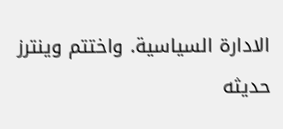الادارة السياسية. واختتم وينترز حديثه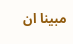مبينا ان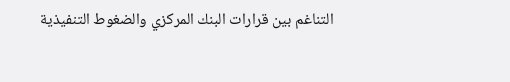التناغم بين قرارات البنك المركزي والضغوط التنفيذية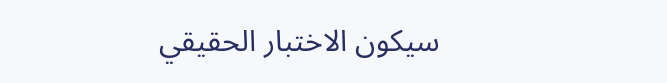سيكون الاختبار الحقيقي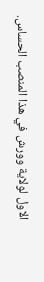الاول لولاية وورش في هذا المنصب الحساس.